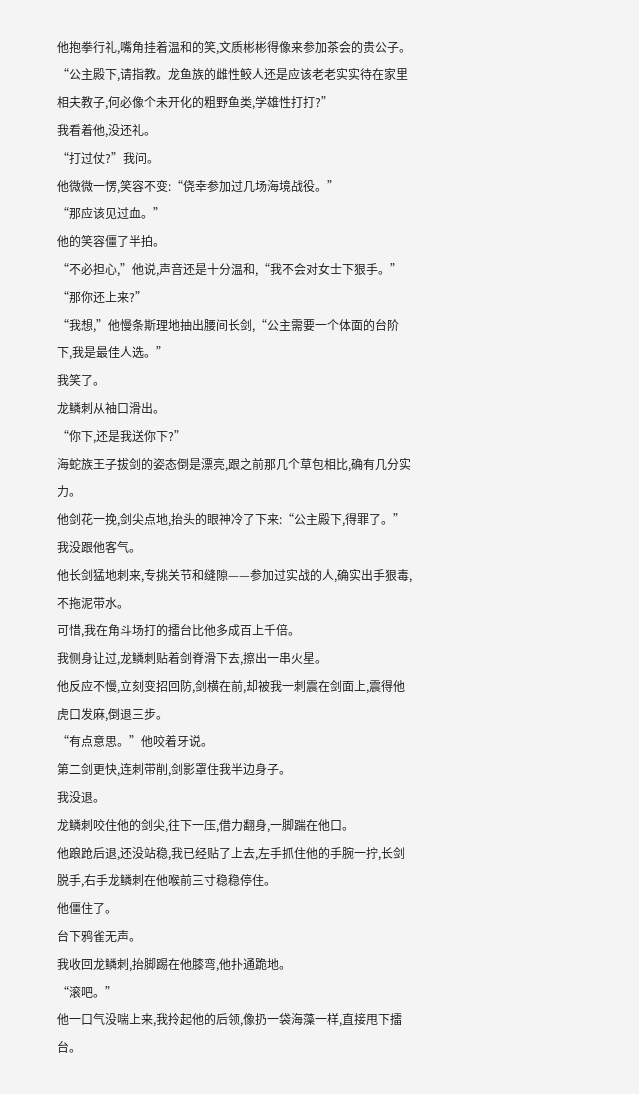他抱拳行礼,嘴角挂着温和的笑,文质彬彬得像来参加茶会的贵公子。
“公主殿下,请指教。龙鱼族的雌性鲛人还是应该老老实实待在家里相夫教子,何必像个未开化的粗野鱼类,学雄性打打?”
我看着他,没还礼。
“打过仗?”我问。
他微微一愣,笑容不变:“侥幸参加过几场海境战役。”
“那应该见过血。”
他的笑容僵了半拍。
“不必担心,”他说,声音还是十分温和,“我不会对女士下狠手。”
“那你还上来?”
“我想,”他慢条斯理地抽出腰间长剑,“公主需要一个体面的台阶下,我是最佳人选。”
我笑了。
龙鳞刺从袖口滑出。
“你下,还是我送你下?”
海蛇族王子拔剑的姿态倒是漂亮,跟之前那几个草包相比,确有几分实力。
他剑花一挽,剑尖点地,抬头的眼神冷了下来:“公主殿下,得罪了。”
我没跟他客气。
他长剑猛地刺来,专挑关节和缝隙——参加过实战的人,确实出手狠毒,不拖泥带水。
可惜,我在角斗场打的擂台比他多成百上千倍。
我侧身让过,龙鳞刺贴着剑脊滑下去,擦出一串火星。
他反应不慢,立刻变招回防,剑横在前,却被我一刺震在剑面上,震得他虎口发麻,倒退三步。
“有点意思。”他咬着牙说。
第二剑更快,连刺带削,剑影罩住我半边身子。
我没退。
龙鳞刺咬住他的剑尖,往下一压,借力翻身,一脚踹在他口。
他踉跄后退,还没站稳,我已经贴了上去,左手抓住他的手腕一拧,长剑脱手,右手龙鳞刺在他喉前三寸稳稳停住。
他僵住了。
台下鸦雀无声。
我收回龙鳞刺,抬脚踢在他膝弯,他扑通跪地。
“滚吧。”
他一口气没喘上来,我拎起他的后领,像扔一袋海藻一样,直接甩下擂台。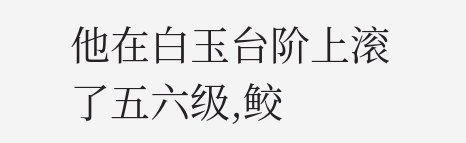他在白玉台阶上滚了五六级,鲛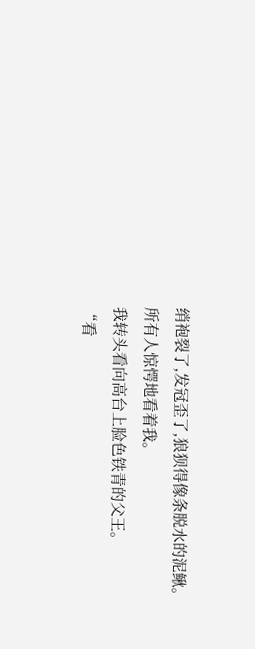绡袍裂了,发冠歪了,狼狈得像条脱水的泥鳅。
所有人惊愕地看着我。
我转头看向高台上脸色铁青的父王。
“看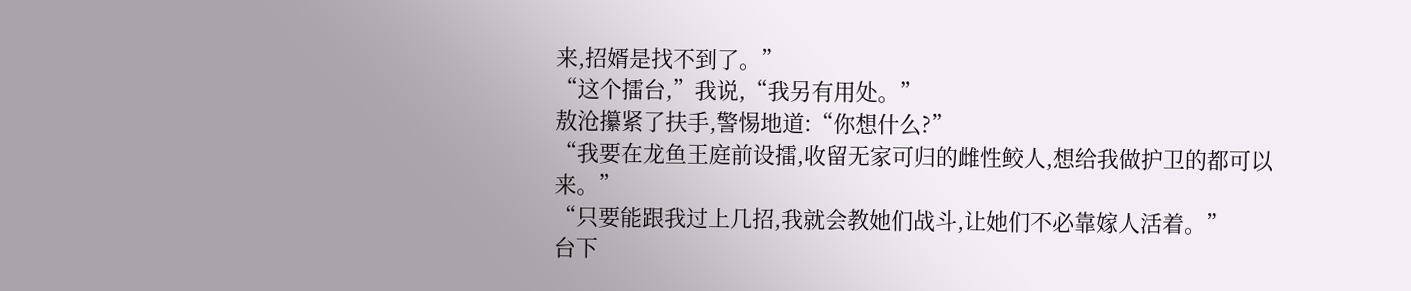来,招婿是找不到了。”
“这个擂台,”我说,“我另有用处。”
敖沧攥紧了扶手,警惕地道:“你想什么?”
“我要在龙鱼王庭前设擂,收留无家可归的雌性鲛人,想给我做护卫的都可以来。”
“只要能跟我过上几招,我就会教她们战斗,让她们不必靠嫁人活着。”
台下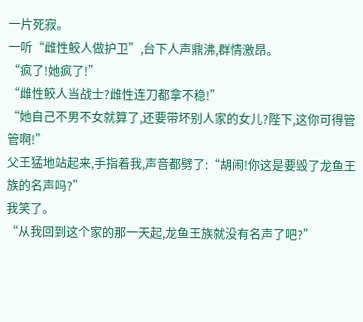一片死寂。
一听“雌性鲛人做护卫”,台下人声鼎沸,群情激昂。
“疯了!她疯了!”
“雌性鲛人当战士?雌性连刀都拿不稳!”
“她自己不男不女就算了,还要带坏别人家的女儿?陛下,这你可得管管啊!”
父王猛地站起来,手指着我,声音都劈了:“胡闹!你这是要毁了龙鱼王族的名声吗?”
我笑了。
“从我回到这个家的那一天起,龙鱼王族就没有名声了吧?”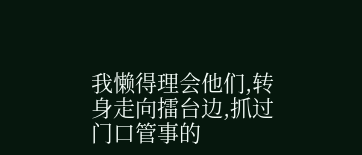我懒得理会他们,转身走向擂台边,抓过门口管事的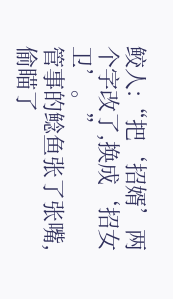鲛人:“把‘招婿’两个字改了,换成‘招女卫’。”
管事的鲶鱼张了张嘴,偷瞄了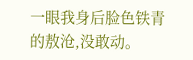一眼我身后脸色铁青的敖沧,没敢动。